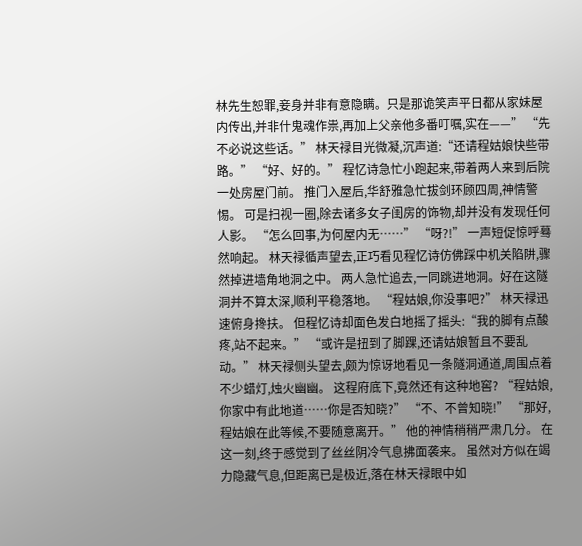林先生恕罪,妾身并非有意隐瞒。只是那诡笑声平日都从家妹屋内传出,并非什鬼魂作祟,再加上父亲他多番叮嘱,实在——” “先不必说这些话。” 林天禄目光微凝,沉声道:“还请程姑娘快些带路。” “好、好的。” 程忆诗急忙小跑起来,带着两人来到后院一处房屋门前。 推门入屋后,华舒雅急忙拔剑环顾四周,神情警惕。 可是扫视一圈,除去诸多女子闺房的饰物,却并没有发现任何人影。 “怎么回事,为何屋内无……” “呀?!” 一声短促惊呼蓦然响起。 林天禄循声望去,正巧看见程忆诗仿佛踩中机关陷阱,骤然掉进墙角地洞之中。 两人急忙追去,一同跳进地洞。好在这隧洞并不算太深,顺利平稳落地。 “程姑娘,你没事吧?” 林天禄迅速俯身搀扶。 但程忆诗却面色发白地摇了摇头:“我的脚有点酸疼,站不起来。” “或许是扭到了脚踝,还请姑娘暂且不要乱动。” 林天禄侧头望去,颇为惊讶地看见一条隧洞通道,周围点着不少蜡灯,烛火幽幽。 这程府底下,竟然还有这种地窖? “程姑娘,你家中有此地道……你是否知晓?” “不、不曾知晓!” “那好,程姑娘在此等候,不要随意离开。” 他的神情稍稍严肃几分。 在这一刻,终于感觉到了丝丝阴冷气息拂面袭来。 虽然对方似在竭力隐藏气息,但距离已是极近,落在林天禄眼中如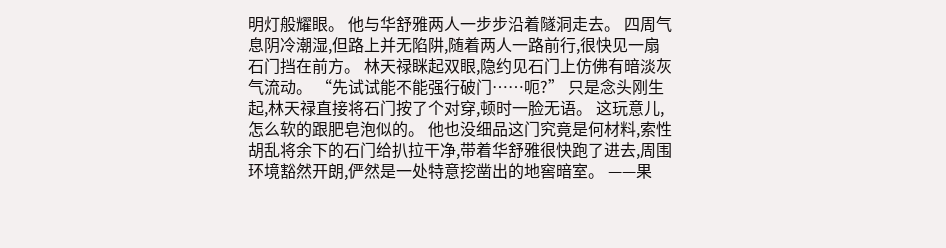明灯般耀眼。 他与华舒雅两人一步步沿着隧洞走去。 四周气息阴冷潮湿,但路上并无陷阱,随着两人一路前行,很快见一扇石门挡在前方。 林天禄眯起双眼,隐约见石门上仿佛有暗淡灰气流动。 “先试试能不能强行破门……呃?” 只是念头刚生起,林天禄直接将石门按了个对穿,顿时一脸无语。 这玩意儿,怎么软的跟肥皂泡似的。 他也没细品这门究竟是何材料,索性胡乱将余下的石门给扒拉干净,带着华舒雅很快跑了进去,周围环境豁然开朗,俨然是一处特意挖凿出的地窖暗室。 ——果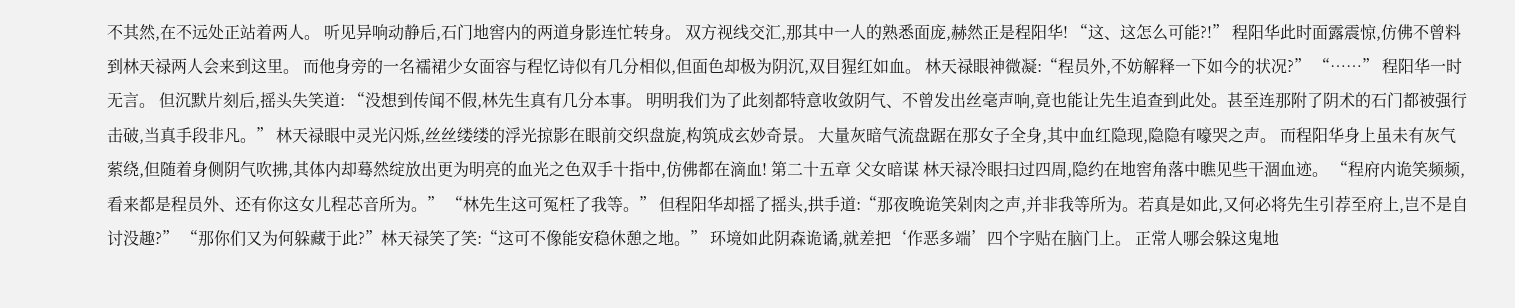不其然,在不远处正站着两人。 听见异响动静后,石门地窖内的两道身影连忙转身。 双方视线交汇,那其中一人的熟悉面庞,赫然正是程阳华! “这、这怎么可能?!” 程阳华此时面露震惊,仿佛不曾料到林天禄两人会来到这里。 而他身旁的一名襦裙少女面容与程忆诗似有几分相似,但面色却极为阴沉,双目猩红如血。 林天禄眼神微凝:“程员外,不妨解释一下如今的状况?” “……” 程阳华一时无言。 但沉默片刻后,摇头失笑道: “没想到传闻不假,林先生真有几分本事。 明明我们为了此刻都特意收敛阴气、不曾发出丝毫声响,竟也能让先生追查到此处。甚至连那附了阴术的石门都被强行击破,当真手段非凡。” 林天禄眼中灵光闪烁,丝丝缕缕的浮光掠影在眼前交织盘旋,构筑成玄妙奇景。 大量灰暗气流盘踞在那女子全身,其中血红隐现,隐隐有嚎哭之声。 而程阳华身上虽未有灰气萦绕,但随着身侧阴气吹拂,其体内却蓦然绽放出更为明亮的血光之色双手十指中,仿佛都在滴血! 第二十五章 父女暗谋 林天禄冷眼扫过四周,隐约在地窖角落中瞧见些干涸血迹。 “程府内诡笑频频,看来都是程员外、还有你这女儿程芯音所为。” “林先生这可冤枉了我等。” 但程阳华却摇了摇头,拱手道:“那夜晚诡笑剁肉之声,并非我等所为。若真是如此,又何必将先生引荐至府上,岂不是自讨没趣?” “那你们又为何躲藏于此?”林天禄笑了笑:“这可不像能安稳休憩之地。” 环境如此阴森诡谲,就差把‘作恶多端’四个字贴在脑门上。 正常人哪会躲这鬼地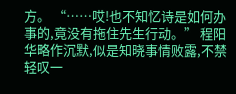方。 “……哎!也不知忆诗是如何办事的,竟没有拖住先生行动。” 程阳华略作沉默,似是知晓事情败露,不禁轻叹一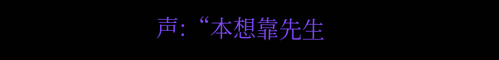声:“本想靠先生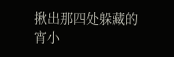揪出那四处躲藏的宵小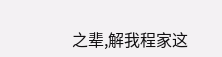之辈,解我程家这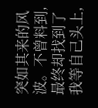突如其来的风波。不曾料到,最终却找到了我等自己头上,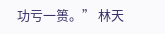功亏一篑。” 林天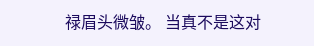禄眉头微皱。 当真不是这对